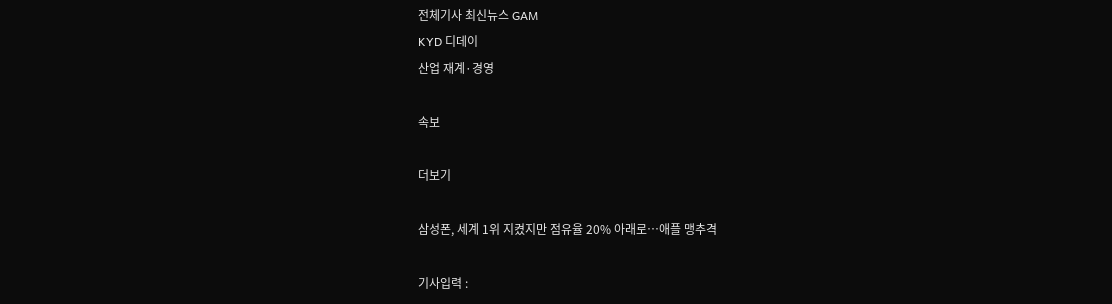전체기사 최신뉴스 GAM
KYD 디데이
산업 재계·경영

속보

더보기

삼성폰, 세계 1위 지켰지만 점유율 20% 아래로…애플 맹추격

기사입력 :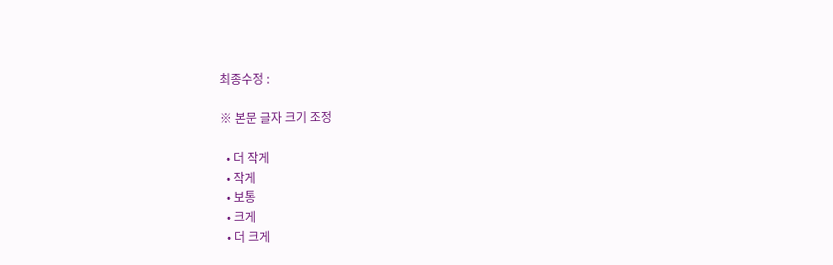최종수정 :

※ 본문 글자 크기 조정

  • 더 작게
  • 작게
  • 보통
  • 크게
  • 더 크게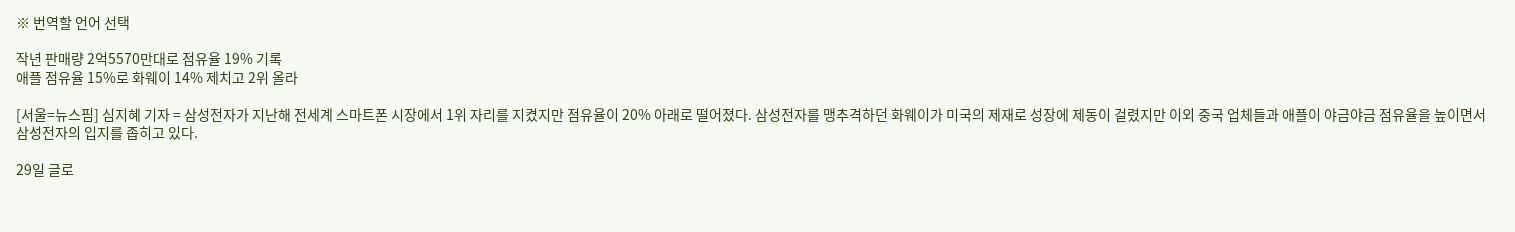※ 번역할 언어 선택

작년 판매량 2억5570만대로 점유율 19% 기록
애플 점유율 15%로 화웨이 14% 제치고 2위 올라

[서울=뉴스핌] 심지혜 기자 = 삼성전자가 지난해 전세계 스마트폰 시장에서 1위 자리를 지켰지만 점유율이 20% 아래로 떨어졌다. 삼성전자를 맹추격하던 화웨이가 미국의 제재로 성장에 제동이 걸렸지만 이외 중국 업체들과 애플이 야금야금 점유율을 높이면서 삼성전자의 입지를 좁히고 있다.

29일 글로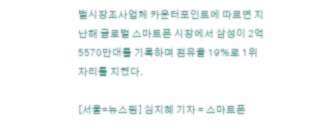벌시장조사업체 카운터포인트에 따르면 지난해 글로벌 스마트폰 시장에서 삼성이 2억5570만대를 기록하며 점유율 19%로 1위 자리를 지켰다.

[서울=뉴스핌] 심지혜 기자 = 스마트폰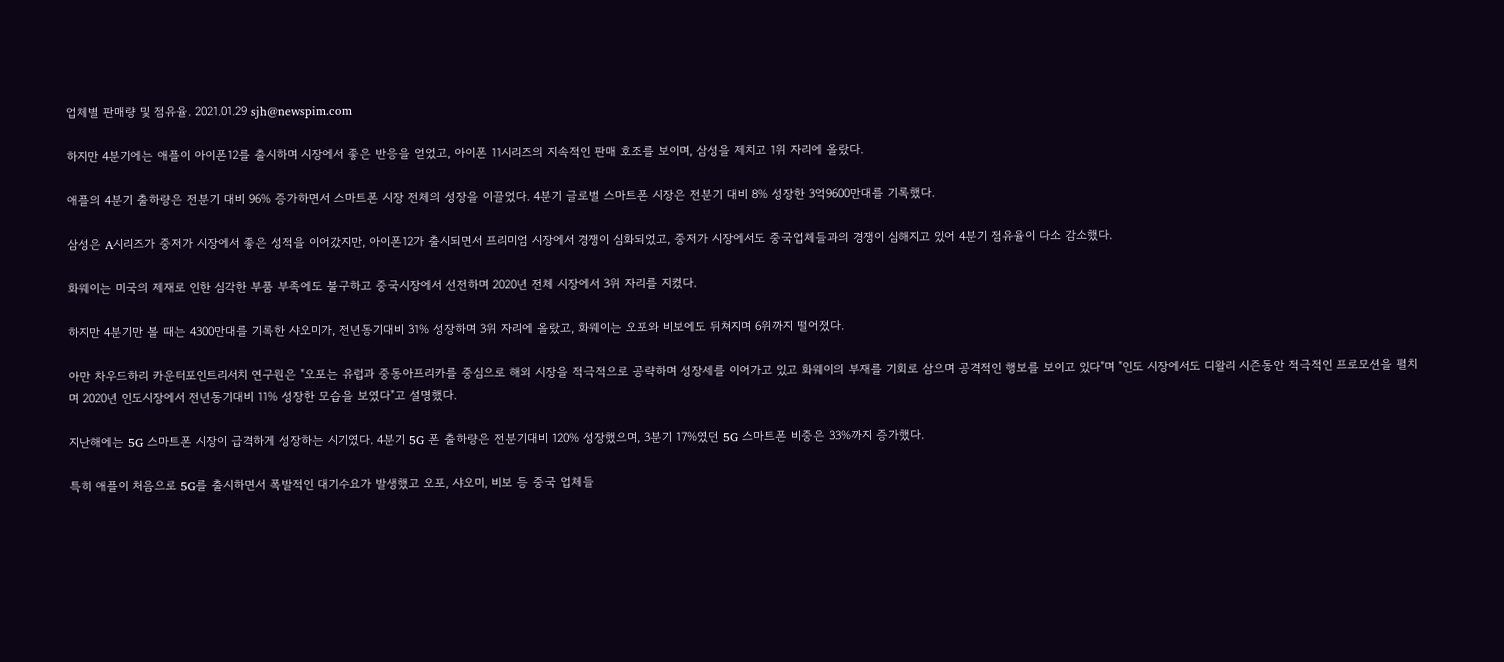업체별 판매량 및 점유율. 2021.01.29 sjh@newspim.com

하지만 4분기에는 애플이 아이폰12를 출시하며 시장에서 좋은 반응을 얻었고, 아이폰 11시리즈의 지속적인 판매 호조를 보이며, 삼성을 제치고 1위 자리에 올랐다.

애플의 4분기 출하량은 전분기 대비 96% 증가하면서 스마트폰 시장 전체의 성장을 이끌었다. 4분기 글로벌 스마트폰 시장은 전분기 대비 8% 성장한 3억9600만대를 기록했다.

삼성은 A시리즈가 중저가 시장에서 좋은 성적을 이어갔지만, 아이폰12가 출시되면서 프리미엄 시장에서 경쟁이 심화되었고, 중저가 시장에서도 중국업체들과의 경쟁이 심해지고 있어 4분기 점유율이 다소 감소했다.

화웨이는 미국의 제재로 인한 심각한 부품 부족에도 불구하고 중국시장에서 선전하며 2020년 전체 시장에서 3위 자리를 지켰다.

하지만 4분기만 볼 때는 4300만대를 기록한 샤오미가, 전년동기대비 31% 성장하며 3위 자리에 올랐고, 화웨이는 오포와 비보에도 뒤쳐지며 6위까지 떨어졌다.

아만 차우드하리 카운터포인트리서치 연구원은 "오포는 유럽과 중동아프리카를 중심으로 해외 시장을 적극적으로 공략하며 성장세를 이어가고 있고 화웨이의 부재를 기회로 삼으며 공격적인 행보를 보이고 있다"며 "인도 시장에서도 디왈리 시즌동안 적극적인 프로모션을 펼치며 2020년 인도시장에서 전년동기대비 11% 성장한 모습을 보였다"고 설명했다.

지난해에는 5G 스마트폰 시장이 급격하게 성장하는 시기였다. 4분기 5G 폰 출하량은 전분기대비 120% 성장했으며, 3분기 17%였던 5G 스마트폰 비중은 33%까지 증가했다.

특히 애플이 처음으로 5G를 출시하면서 폭발적인 대기수요가 발생했고 오포, 샤오미, 비보 등 중국 업체들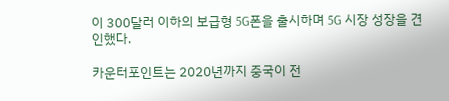이 300달러 이하의 보급형 5G폰을 출시하며 5G 시장 성장을 견인했다.

카운터포인트는 2020년까지 중국이 전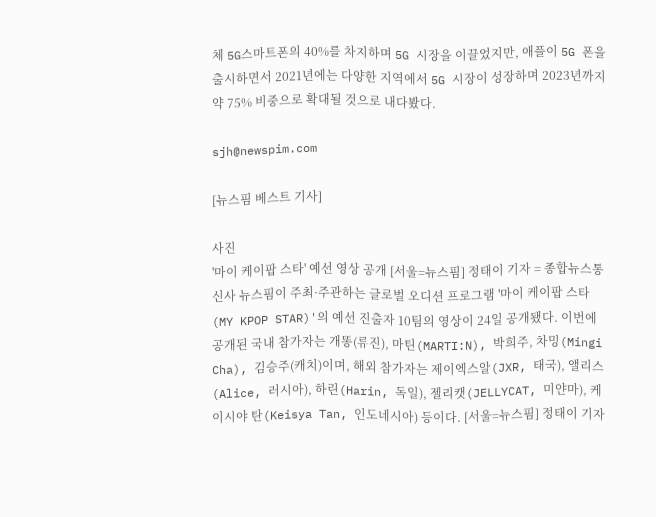체 5G스마트폰의 40%를 차지하며 5G 시장을 이끌었지만, 애플이 5G 폰을 출시하면서 2021년에는 다양한 지역에서 5G 시장이 성장하며 2023년까지 약 75% 비중으로 확대될 것으로 내다봤다.

sjh@newspim.com

[뉴스핌 베스트 기사]

사진
'마이 케이팝 스타' 예선 영상 공개 [서울=뉴스핌] 정태이 기자 = 종합뉴스통신사 뉴스핌이 주최·주관하는 글로벌 오디션 프로그램 '마이 케이팝 스타(MY KPOP STAR)'의 예선 진출자 10팀의 영상이 24일 공개됐다. 이번에 공개된 국내 참가자는 개똥(류진), 마틴(MARTI:N), 박희주, 차밍(Mingi Cha), 김승주(캐치)이며, 해외 참가자는 제이엑스알(JXR, 태국), 앨리스(Alice, 러시아), 하린(Harin, 독일), 젤리캣(JELLYCAT, 미얀마), 케이시야 탄(Keisya Tan, 인도네시아) 등이다. [서울=뉴스핌] 정태이 기자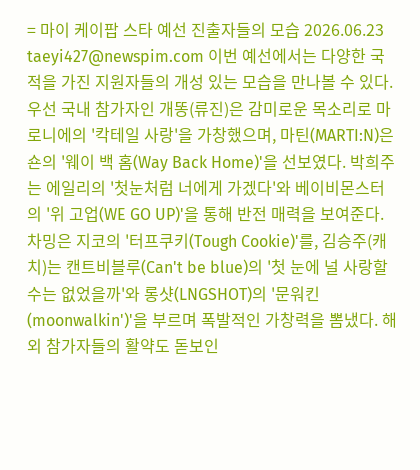= 마이 케이팝 스타 예선 진출자들의 모습 2026.06.23 taeyi427@newspim.com 이번 예선에서는 다양한 국적을 가진 지원자들의 개성 있는 모습을 만나볼 수 있다. 우선 국내 참가자인 개똥(류진)은 감미로운 목소리로 마로니에의 '칵테일 사랑'을 가창했으며, 마틴(MARTI:N)은 숀의 '웨이 백 홈(Way Back Home)'을 선보였다. 박희주는 에일리의 '첫눈처럼 너에게 가겠다'와 베이비몬스터의 '위 고업(WE GO UP)'을 통해 반전 매력을 보여준다. 차밍은 지코의 '터프쿠키(Tough Cookie)'를, 김승주(캐치)는 캔트비블루(Can't be blue)의 '첫 눈에 널 사랑할 수는 없었을까'와 롱샷(LNGSHOT)의 '문워킨(moonwalkin')'을 부르며 폭발적인 가창력을 뽐냈다. 해외 참가자들의 활약도 돋보인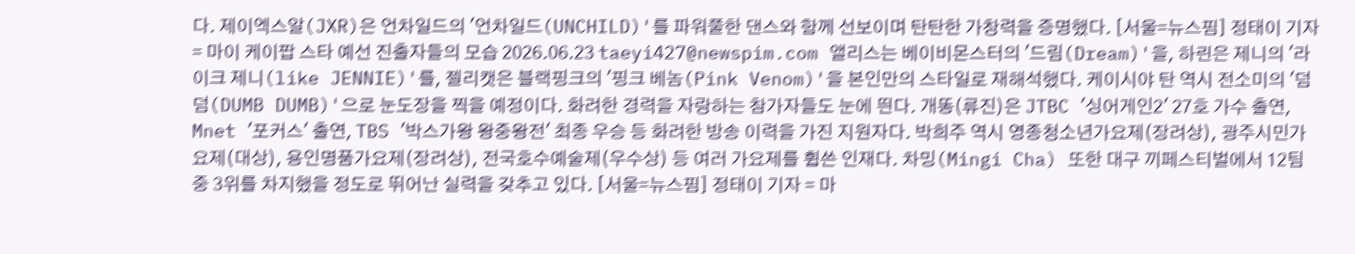다. 제이엑스알(JXR)은 언차일드의 '언차일드(UNCHILD)'를 파워풀한 댄스와 함께 선보이며 탄탄한 가창력을 증명했다. [서울=뉴스핌] 정태이 기자 = 마이 케이팝 스타 예선 진출자들의 모습 2026.06.23 taeyi427@newspim.com 앨리스는 베이비몬스터의 '드림(Dream)'을, 하린은 제니의 '라이크 제니(like JENNIE)'를, 젤리캣은 블랙핑크의 '핑크 베놈(Pink Venom)'을 본인만의 스타일로 재해석했다. 케이시야 탄 역시 전소미의 '덤덤(DUMB DUMB)'으로 눈도장을 찍을 예정이다. 화려한 경력을 자랑하는 참가자들도 눈에 띈다. 개똥(류진)은 JTBC '싱어게인2' 27호 가수 출연, Mnet '포커스' 출연, TBS '박스가왕 왕중왕전' 최종 우승 등 화려한 방송 이력을 가진 지원자다. 박희주 역시 영종청소년가요제(장려상), 광주시민가요제(대상), 용인명품가요제(장려상), 전국호수예술제(우수상) 등 여러 가요제를 휩쓴 인재다. 차밍(Mingi Cha) 또한 대구 끼페스티벌에서 12팀 중 3위를 차지했을 정도로 뛰어난 실력을 갖추고 있다. [서울=뉴스핌] 정태이 기자 = 마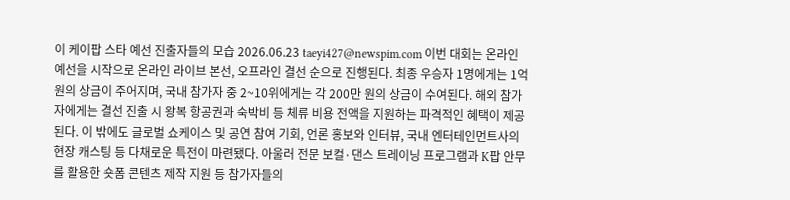이 케이팝 스타 예선 진출자들의 모습 2026.06.23 taeyi427@newspim.com 이번 대회는 온라인 예선을 시작으로 온라인 라이브 본선, 오프라인 결선 순으로 진행된다. 최종 우승자 1명에게는 1억 원의 상금이 주어지며, 국내 참가자 중 2~10위에게는 각 200만 원의 상금이 수여된다. 해외 참가자에게는 결선 진출 시 왕복 항공권과 숙박비 등 체류 비용 전액을 지원하는 파격적인 혜택이 제공된다. 이 밖에도 글로벌 쇼케이스 및 공연 참여 기회, 언론 홍보와 인터뷰, 국내 엔터테인먼트사의 현장 캐스팅 등 다채로운 특전이 마련됐다. 아울러 전문 보컬·댄스 트레이닝 프로그램과 K팝 안무를 활용한 숏폼 콘텐츠 제작 지원 등 참가자들의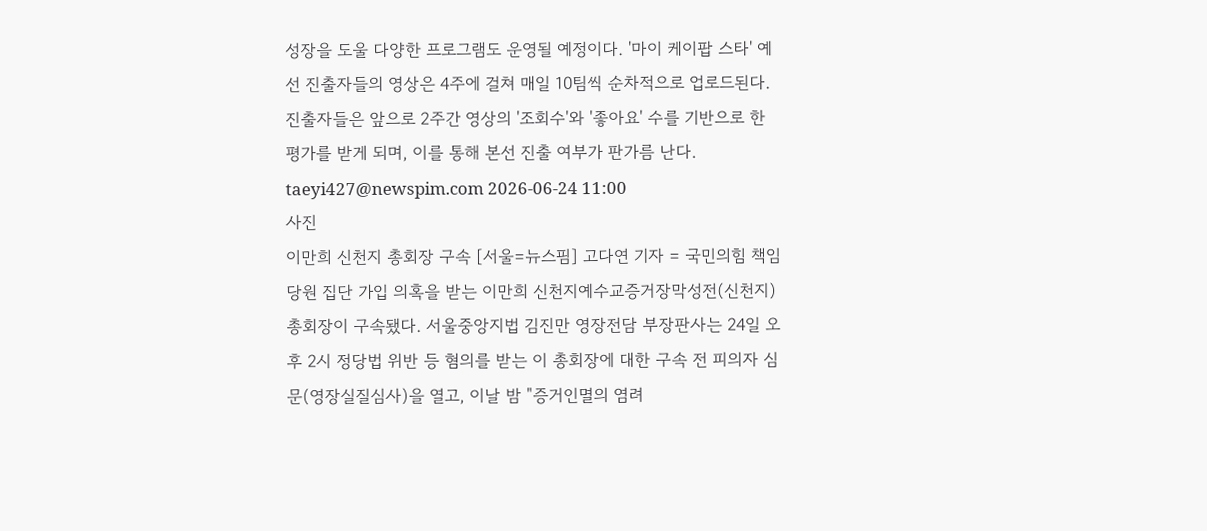성장을 도울 다양한 프로그램도 운영될 예정이다. '마이 케이팝 스타' 예선 진출자들의 영상은 4주에 걸쳐 매일 10팀씩 순차적으로 업로드된다. 진출자들은 앞으로 2주간 영상의 '조회수'와 '좋아요' 수를 기반으로 한 평가를 받게 되며, 이를 통해 본선 진출 여부가 판가름 난다. taeyi427@newspim.com 2026-06-24 11:00
사진
이만희 신천지 총회장 구속 [서울=뉴스핌] 고다연 기자 = 국민의힘 책임당원 집단 가입 의혹을 받는 이만희 신천지예수교증거장막성전(신천지) 총회장이 구속됐다. 서울중앙지법 김진만 영장전담 부장판사는 24일 오후 2시 정당법 위반 등 혐의를 받는 이 총회장에 대한 구속 전 피의자 심문(영장실질심사)을 열고, 이날 밤 "증거인멸의 염려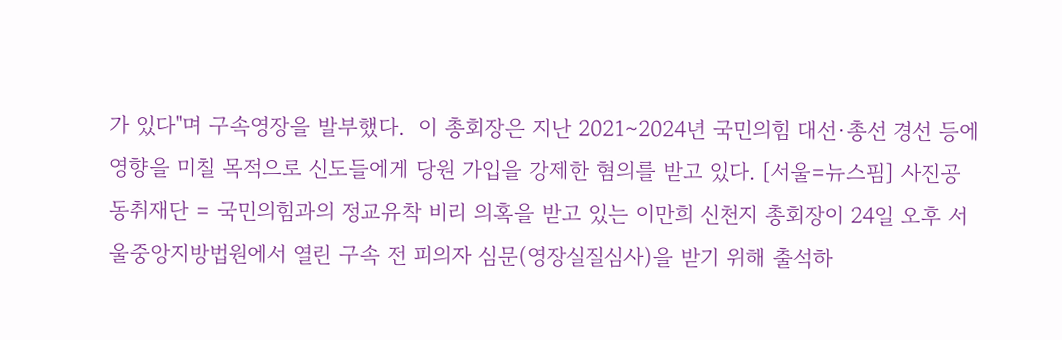가 있다"며 구속영장을 발부했다.  이 총회장은 지난 2021∼2024년 국민의힘 대선·총선 경선 등에 영향을 미칠 목적으로 신도들에게 당원 가입을 강제한 혐의를 받고 있다. [서울=뉴스핌] 사진공동취재단 = 국민의힘과의 정교유착 비리 의혹을 받고 있는 이만희 신천지 총회장이 24일 오후 서울중앙지방법원에서 열린 구속 전 피의자 심문(영장실질심사)을 받기 위해 출석하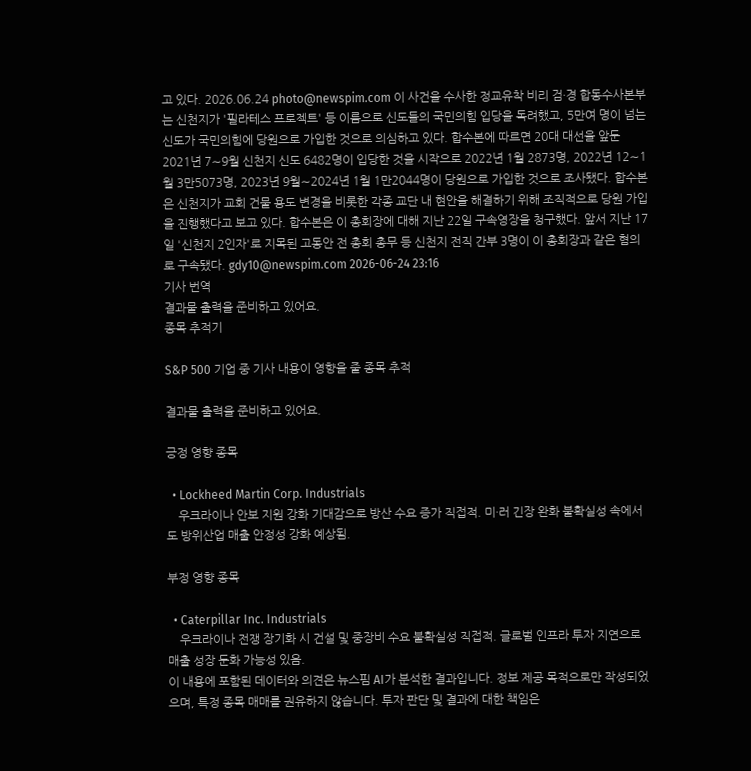고 있다. 2026.06.24 photo@newspim.com 이 사건을 수사한 정교유착 비리 검·경 합동수사본부는 신천지가 '필라테스 프로젝트' 등 이름으로 신도들의 국민의힘 입당을 독려했고, 5만여 명이 넘는 신도가 국민의힘에 당원으로 가입한 것으로 의심하고 있다. 합수본에 따르면 20대 대선을 앞둔 2021년 7∼9월 신천지 신도 6482명이 입당한 것을 시작으로 2022년 1월 2873명, 2022년 12∼1월 3만5073명, 2023년 9월∼2024년 1월 1만2044명이 당원으로 가입한 것으로 조사됐다. 합수본은 신천지가 교회 건물 용도 변경을 비롯한 각종 교단 내 현안을 해결하기 위해 조직적으로 당원 가입을 진행했다고 보고 있다. 합수본은 이 총회장에 대해 지난 22일 구속영장을 청구했다. 앞서 지난 17일 '신천지 2인자'로 지목된 고동안 전 총회 총무 등 신천지 전직 간부 3명이 이 총회장과 같은 혐의로 구속됐다. gdy10@newspim.com 2026-06-24 23:16
기사 번역
결과물 출력을 준비하고 있어요.
종목 추적기

S&P 500 기업 중 기사 내용이 영향을 줄 종목 추적

결과물 출력을 준비하고 있어요.

긍정 영향 종목

  • Lockheed Martin Corp. Industrials
    우크라이나 안보 지원 강화 기대감으로 방산 수요 증가 직접적. 미·러 긴장 완화 불확실성 속에서도 방위산업 매출 안정성 강화 예상됨.

부정 영향 종목

  • Caterpillar Inc. Industrials
    우크라이나 전쟁 장기화 시 건설 및 중장비 수요 불확실성 직접적. 글로벌 인프라 투자 지연으로 매출 성장 둔화 가능성 있음.
이 내용에 포함된 데이터와 의견은 뉴스핌 AI가 분석한 결과입니다. 정보 제공 목적으로만 작성되었으며, 특정 종목 매매를 권유하지 않습니다. 투자 판단 및 결과에 대한 책임은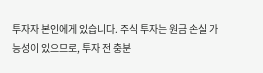투자자 본인에게 있습니다. 주식 투자는 원금 손실 가능성이 있으므로, 투자 전 충분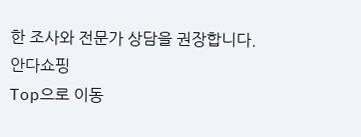한 조사와 전문가 상담을 권장합니다.
안다쇼핑
Top으로 이동